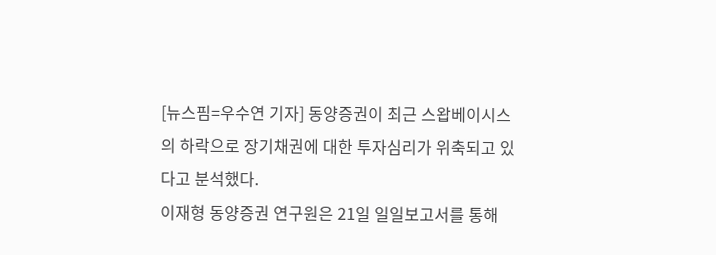[뉴스핌=우수연 기자] 동양증권이 최근 스왑베이시스의 하락으로 장기채권에 대한 투자심리가 위축되고 있다고 분석했다.
이재형 동양증권 연구원은 21일 일일보고서를 통해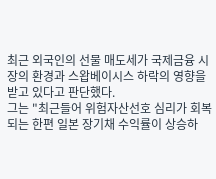최근 외국인의 선물 매도세가 국제금융 시장의 환경과 스왑베이시스 하락의 영향을 받고 있다고 판단했다.
그는 "최근들어 위험자산선호 심리가 회복되는 한편 일본 장기채 수익률이 상승하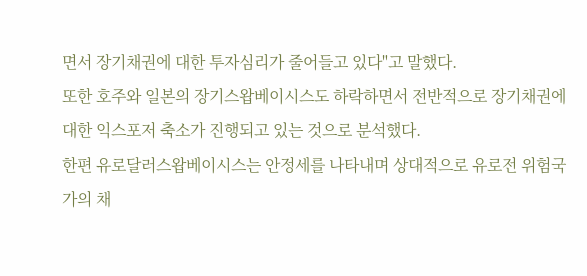면서 장기채권에 대한 투자심리가 줄어들고 있다"고 말했다.
또한 호주와 일본의 장기스왑베이시스도 하락하면서 전반적으로 장기채권에 대한 익스포저 축소가 진행되고 있는 것으로 분석했다.
한편 유로달러스왑베이시스는 안정세를 나타내며 상대적으로 유로전 위험국가의 채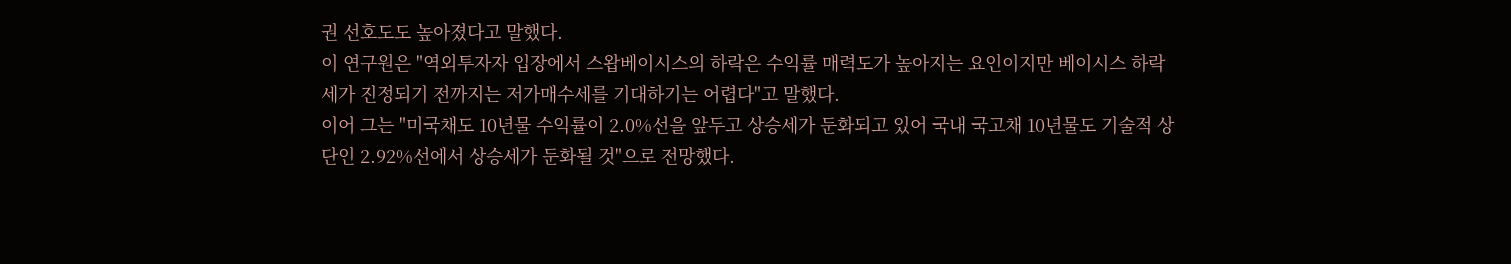권 선호도도 높아졌다고 말했다.
이 연구원은 "역외투자자 입장에서 스왑베이시스의 하락은 수익률 매력도가 높아지는 요인이지만 베이시스 하락세가 진정되기 전까지는 저가매수세를 기대하기는 어렵다"고 말했다.
이어 그는 "미국채도 10년물 수익률이 2.0%선을 앞두고 상승세가 둔화되고 있어 국내 국고채 10년물도 기술적 상단인 2.92%선에서 상승세가 둔화될 것"으로 전망했다.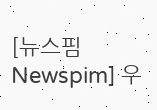[뉴스핌 Newspim] 우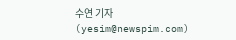수연 기자 (yesim@newspim.com)